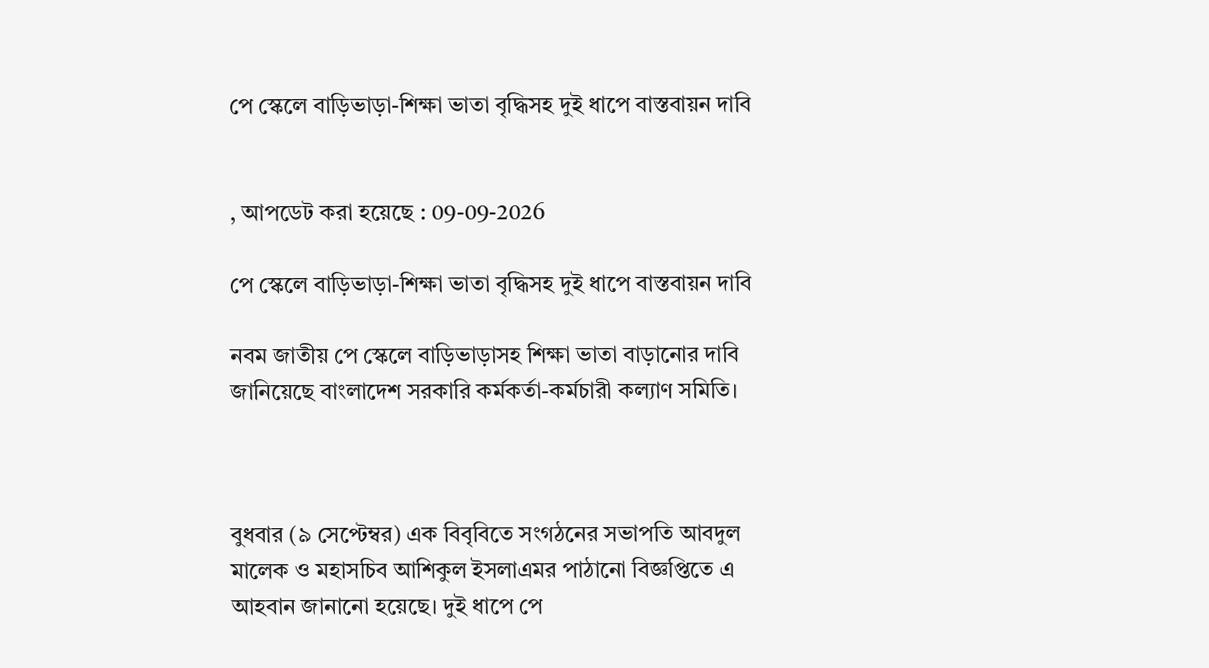পে স্কেলে বাড়িভাড়া-শিক্ষা ভাতা বৃদ্ধিসহ দুই ধাপে বাস্তবায়ন দাবি


, আপডেট করা হয়েছে : 09-09-2026

পে স্কেলে বাড়িভাড়া-শিক্ষা ভাতা বৃদ্ধিসহ দুই ধাপে বাস্তবায়ন দাবি

নবম জাতীয় পে স্কেলে বাড়িভাড়াসহ শিক্ষা ভাতা বাড়ানোর দাবি জানিয়েছে বাংলাদেশ সরকারি কর্মকর্তা-কর্মচারী কল্যাণ সমিতি।



বুধবার (৯ সেপ্টেম্বর) এক বিবৃবিতে সংগঠনের সভাপতি আবদুল মালেক ও মহাসচিব আশিকুল ইসলাএমর পাঠানো বিজ্ঞপ্তিতে এ আহবান জানানো হয়েছে। দুই ধাপে পে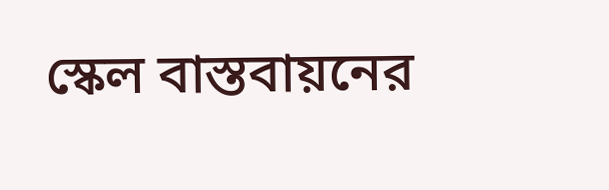স্কেল বাস্তবায়নের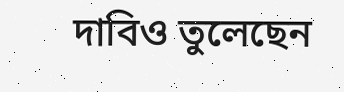দাবিও তুলেছেন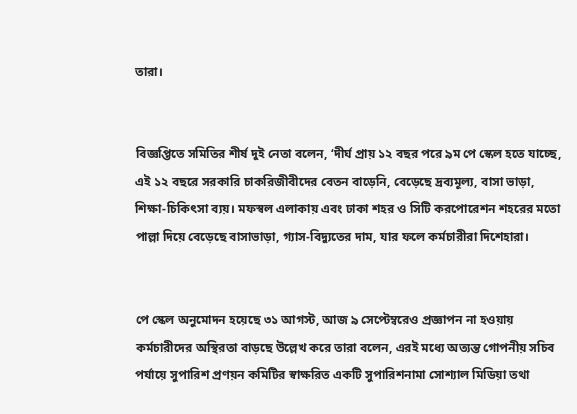তারা।


বিজ্ঞপ্তিতে সমিতির শীর্ষ দুই নেতা বলেন, ‘দীর্ঘ প্রায় ১২ বছর পরে ৯ম পে স্কেল হতে যাচ্ছে, এই ১২ বছরে সরকারি চাকরিজীবীদের বেতন বাড়েনি, বেড়েছে দ্রব্যমূল্য, বাসা ভাড়া, শিক্ষা-চিকিৎসা ব্যয়। মফস্বল এলাকায় এবং ঢাকা শহর ও সিটি করপোরেশন শহরের মতো পাল্লা দিয়ে বেড়েছে বাসাভাড়া, গ্যাস-বিদ্যুতের দাম, যার ফলে কর্মচারীরা দিশেহারা।


পে স্কেল অনুমোদন হয়েছে ৩১ আগস্ট, আজ ৯ সেপ্টেম্বরেও প্রজ্ঞাপন না হওয়ায় কর্মচারীদের অস্থিরতা বাড়ছে উল্লেখ করে তারা বলেন, এরই মধ্যে অত্যন্ত গোপনীয় সচিব পর্যায়ে সুপারিশ প্রণয়ন কমিটির স্বাক্ষরিত একটি সুপারিশনামা সোশ্যাল মিডিয়া তথা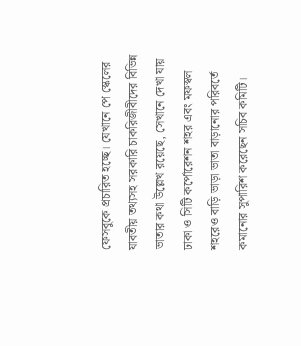ফেসবুকে প্রচারিত হচ্ছে। যেখানে পে স্কেলের যাবতীয় তথ্যসহ সরকারি চাকরিজীবীদের বিভিন্ন ভাতার কথা উল্লেখ রয়েছে, সেখানে দেখা যায় ঢাকা ও সিটি কর্পোরেশন শহর এবং মফস্বল শহরেও বাড়ি ভাড়া ভাতা বাড়ানোর পরিবর্তে কমানোর সুপারিশ করেছেন সচিব কমিটি।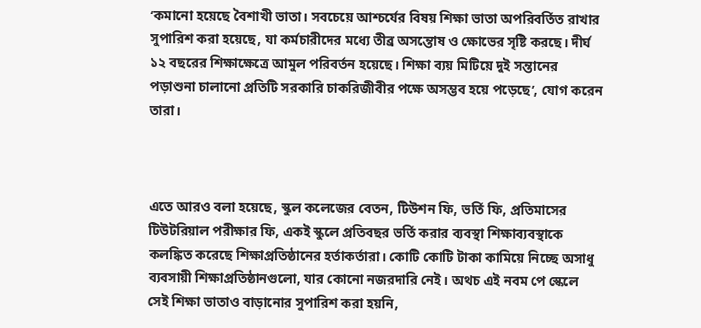‘কমানো হয়েছে বৈশাখী ভাতা। সবচেয়ে আশ্চর্যের বিষয় শিক্ষা ভাতা অপরিবর্তিত রাখার সুপারিশ করা হয়েছে, যা কর্মচারীদের মধ্যে তীব্র অসন্তোষ ও ক্ষোভের সৃষ্টি করছে। দীর্ঘ ১২ বছরের শিক্ষাক্ষেত্রে আমুল পরিবর্তন হয়েছে। শিক্ষা ব্যয় মিটিয়ে দুই সন্তানের পড়াশুনা চালানো প্রতিটি সরকারি চাকরিজীবীর পক্ষে অসম্ভব হয়ে পড়েছে’, যোগ করেন তারা।



এতে আরও বলা হয়েছে, স্কুল কলেজের বেতন, টিউশন ফি, ভর্তি ফি, প্রতিমাসের টিউটরিয়াল পরীক্ষার ফি, একই স্কুলে প্রতিবছর ভর্তি করার ব্যবস্থা শিক্ষাব্যবস্থাকে কলঙ্কিত করেছে শিক্ষাপ্রতিষ্ঠানের হর্তাকর্তারা। কোটি কোটি টাকা কামিয়ে নিচ্ছে অসাধু ব্যবসায়ী শিক্ষাপ্রতিষ্ঠানগুলো, যার কোনো নজরদারি নেই। অথচ এই নবম পে স্কেলে সেই শিক্ষা ভাতাও বাড়ানোর সুপারিশ করা হয়নি,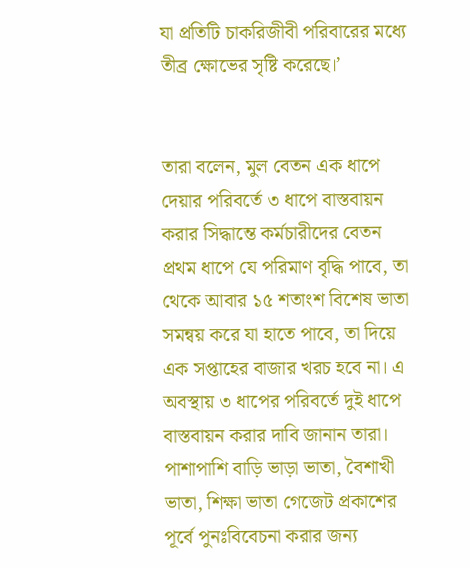যা প্রতিটি চাকরিজীবী পরিবারের মধ্যে তীব্র ক্ষোভের সৃষ্টি করেছে।’


তারা বলেন, মুল বেতন এক ধাপে দেয়ার পরিবর্তে ৩ ধাপে বাস্তবায়ন করার সিদ্ধান্তে কর্মচারীদের বেতন প্রথম ধাপে যে পরিমাণ বৃদ্ধি পাবে, তা থেকে আবার ১৫ শতাংশ বিশেষ ভাতা সমন্বয় করে যা হাতে পাবে, তা দিয়ে এক সপ্তাহের বাজার খরচ হবে না। এ অবস্থায় ৩ ধাপের পরিবর্তে দুই ধাপে বাস্তবায়ন করার দাবি জানান তারা। পাশাপাশি বাড়ি ভাড়া ভাতা, বৈশাখী ভাতা, শিক্ষা ভাতা গেজেট প্রকাশের পূর্বে পুনঃবিবেচনা করার জন্য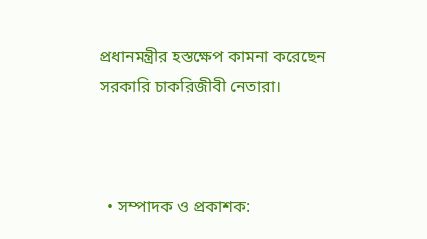প্রধানমন্ত্রীর হস্তক্ষেপ কামনা করেছেন সরকারি চাকরিজীবী নেতারা।



  • সম্পাদক ও প্রকাশক: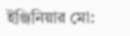ইঞ্জিনিয়ার মো: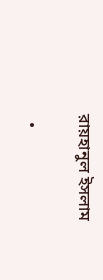রায়হানুল ইসলাম

  •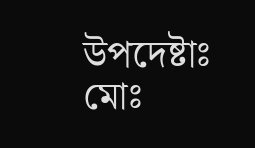উপদেষ্টাঃ মোঃ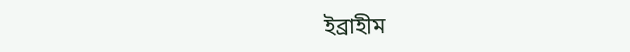ইব্রাহীম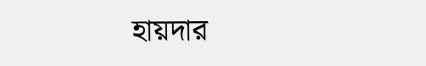হায়দার